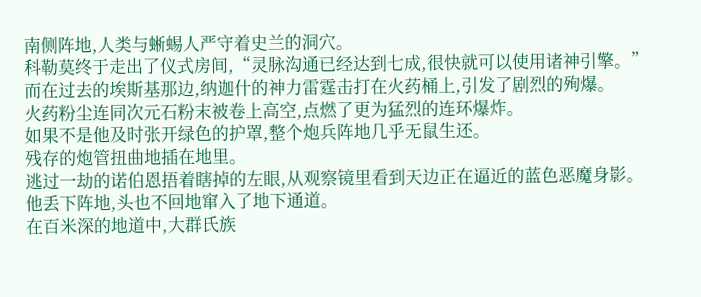南侧阵地,人类与蜥蜴人严守着史兰的洞穴。
科勒莫终于走出了仪式房间,“灵脉沟通已经达到七成,很快就可以使用诸神引擎。”
而在过去的埃斯基那边,纳迦什的神力雷霆击打在火药桶上,引发了剧烈的殉爆。
火药粉尘连同次元石粉末被卷上高空,点燃了更为猛烈的连环爆炸。
如果不是他及时张开绿色的护罩,整个炮兵阵地几乎无鼠生还。
残存的炮管扭曲地插在地里。
逃过一劫的诺伯恩捂着瞎掉的左眼,从观察镜里看到天边正在逼近的蓝色恶魔身影。
他丢下阵地,头也不回地窜入了地下通道。
在百米深的地道中,大群氏族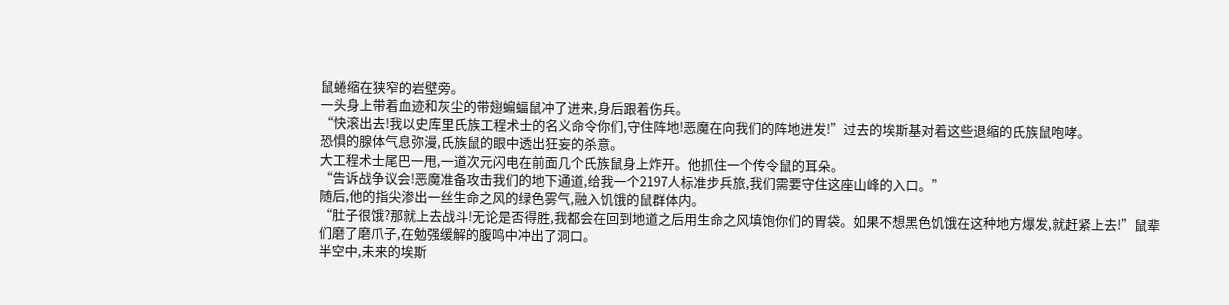鼠蜷缩在狭窄的岩壁旁。
一头身上带着血迹和灰尘的带翅蝙蝠鼠冲了进来,身后跟着伤兵。
“快滚出去!我以史库里氏族工程术士的名义命令你们,守住阵地!恶魔在向我们的阵地进发!”过去的埃斯基对着这些退缩的氏族鼠咆哮。
恐惧的腺体气息弥漫,氏族鼠的眼中透出狂妄的杀意。
大工程术士尾巴一甩,一道次元闪电在前面几个氏族鼠身上炸开。他抓住一个传令鼠的耳朵。
“告诉战争议会!恶魔准备攻击我们的地下通道,给我一个2197人标准步兵旅,我们需要守住这座山峰的入口。”
随后,他的指尖渗出一丝生命之风的绿色雾气,融入饥饿的鼠群体内。
“肚子很饿?那就上去战斗!无论是否得胜,我都会在回到地道之后用生命之风填饱你们的胃袋。如果不想黑色饥饿在这种地方爆发,就赶紧上去!”鼠辈们磨了磨爪子,在勉强缓解的腹鸣中冲出了洞口。
半空中,未来的埃斯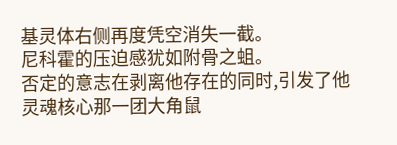基灵体右侧再度凭空消失一截。
尼科霍的压迫感犹如附骨之蛆。
否定的意志在剥离他存在的同时,引发了他灵魂核心那一团大角鼠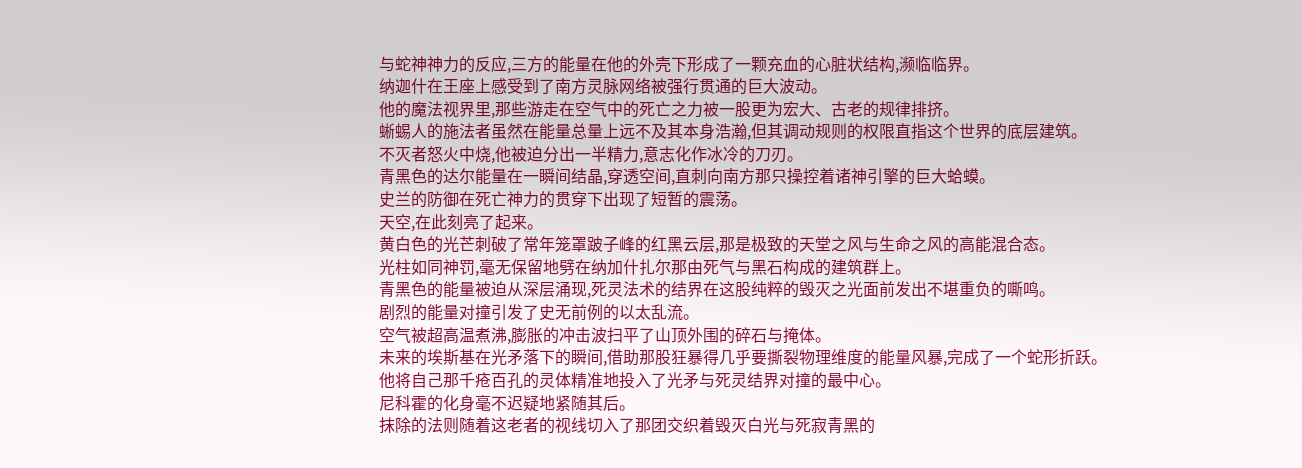与蛇神神力的反应,三方的能量在他的外壳下形成了一颗充血的心脏状结构,濒临临界。
纳迦什在王座上感受到了南方灵脉网络被强行贯通的巨大波动。
他的魔法视界里,那些游走在空气中的死亡之力被一股更为宏大、古老的规律排挤。
蜥蜴人的施法者虽然在能量总量上远不及其本身浩瀚,但其调动规则的权限直指这个世界的底层建筑。
不灭者怒火中烧,他被迫分出一半精力,意志化作冰冷的刀刃。
青黑色的达尔能量在一瞬间结晶,穿透空间,直刺向南方那只操控着诸神引擎的巨大蛤蟆。
史兰的防御在死亡神力的贯穿下出现了短暂的震荡。
天空,在此刻亮了起来。
黄白色的光芒刺破了常年笼罩跛子峰的红黑云层,那是极致的天堂之风与生命之风的高能混合态。
光柱如同神罚,毫无保留地劈在纳加什扎尔那由死气与黑石构成的建筑群上。
青黑色的能量被迫从深层涌现,死灵法术的结界在这股纯粹的毁灭之光面前发出不堪重负的嘶鸣。
剧烈的能量对撞引发了史无前例的以太乱流。
空气被超高温煮沸,膨胀的冲击波扫平了山顶外围的碎石与掩体。
未来的埃斯基在光矛落下的瞬间,借助那股狂暴得几乎要撕裂物理维度的能量风暴,完成了一个蛇形折跃。
他将自己那千疮百孔的灵体精准地投入了光矛与死灵结界对撞的最中心。
尼科霍的化身毫不迟疑地紧随其后。
抹除的法则随着这老者的视线切入了那团交织着毁灭白光与死寂青黑的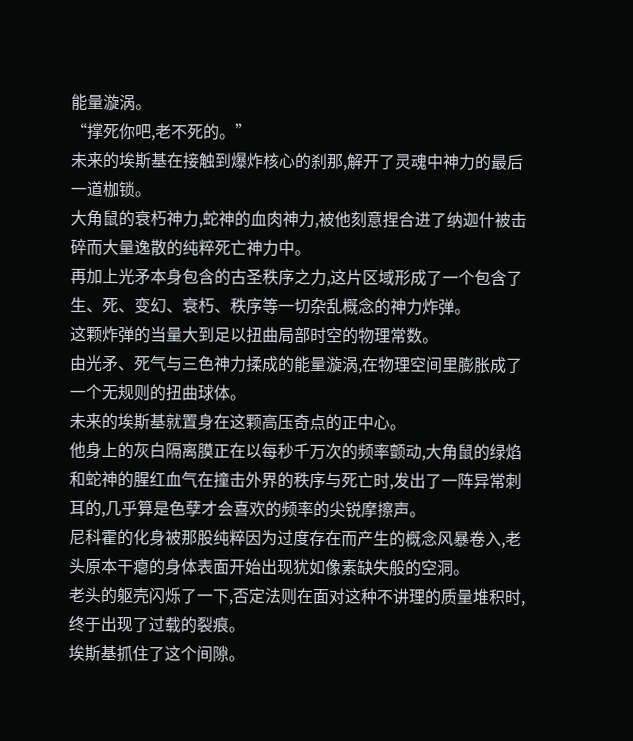能量漩涡。
“撑死你吧,老不死的。”
未来的埃斯基在接触到爆炸核心的刹那,解开了灵魂中神力的最后一道枷锁。
大角鼠的衰朽神力,蛇神的血肉神力,被他刻意捏合进了纳迦什被击碎而大量逸散的纯粹死亡神力中。
再加上光矛本身包含的古圣秩序之力,这片区域形成了一个包含了生、死、变幻、衰朽、秩序等一切杂乱概念的神力炸弹。
这颗炸弹的当量大到足以扭曲局部时空的物理常数。
由光矛、死气与三色神力揉成的能量漩涡,在物理空间里膨胀成了一个无规则的扭曲球体。
未来的埃斯基就置身在这颗高压奇点的正中心。
他身上的灰白隔离膜正在以每秒千万次的频率颤动,大角鼠的绿焰和蛇神的腥红血气在撞击外界的秩序与死亡时,发出了一阵异常刺耳的,几乎算是色孽才会喜欢的频率的尖锐摩擦声。
尼科霍的化身被那股纯粹因为过度存在而产生的概念风暴卷入,老头原本干瘪的身体表面开始出现犹如像素缺失般的空洞。
老头的躯壳闪烁了一下,否定法则在面对这种不讲理的质量堆积时,终于出现了过载的裂痕。
埃斯基抓住了这个间隙。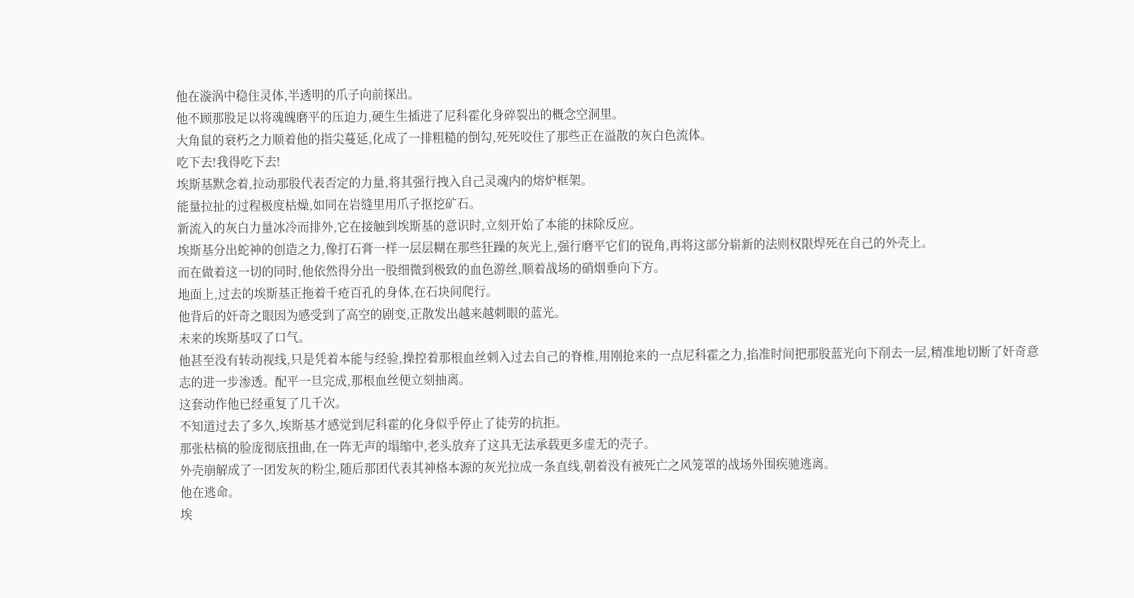他在漩涡中稳住灵体,半透明的爪子向前探出。
他不顾那股足以将魂魄磨平的压迫力,硬生生插进了尼科霍化身碎裂出的概念空洞里。
大角鼠的衰朽之力顺着他的指尖蔓延,化成了一排粗糙的倒勾,死死咬住了那些正在溢散的灰白色流体。
吃下去!我得吃下去!
埃斯基默念着,拉动那股代表否定的力量,将其强行拽入自己灵魂内的熔炉框架。
能量拉扯的过程极度枯燥,如同在岩缝里用爪子抠挖矿石。
新流入的灰白力量冰冷而排外,它在接触到埃斯基的意识时,立刻开始了本能的抹除反应。
埃斯基分出蛇神的创造之力,像打石膏一样一层层糊在那些狂躁的灰光上,强行磨平它们的锐角,再将这部分崭新的法则权限焊死在自己的外壳上。
而在做着这一切的同时,他依然得分出一股细微到极致的血色游丝,顺着战场的硝烟垂向下方。
地面上,过去的埃斯基正拖着千疮百孔的身体,在石块间爬行。
他背后的奸奇之眼因为感受到了高空的剧变,正散发出越来越刺眼的蓝光。
未来的埃斯基叹了口气。
他甚至没有转动视线,只是凭着本能与经验,操控着那根血丝刺入过去自己的脊椎,用刚抢来的一点尼科霍之力,掐准时间把那股蓝光向下削去一层,精准地切断了奸奇意志的进一步渗透。配平一旦完成,那根血丝便立刻抽离。
这套动作他已经重复了几千次。
不知道过去了多久,埃斯基才感觉到尼科霍的化身似乎停止了徒劳的抗拒。
那张枯槁的脸庞彻底扭曲,在一阵无声的塌缩中,老头放弃了这具无法承载更多虚无的壳子。
外壳崩解成了一团发灰的粉尘,随后那团代表其神格本源的灰光拉成一条直线,朝着没有被死亡之风笼罩的战场外围疾驰逃离。
他在逃命。
埃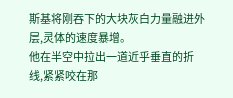斯基将刚吞下的大块灰白力量融进外层,灵体的速度暴增。
他在半空中拉出一道近乎垂直的折线,紧紧咬在那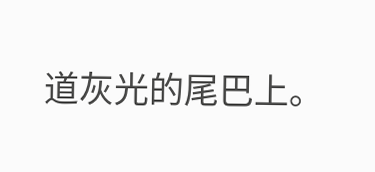道灰光的尾巴上。